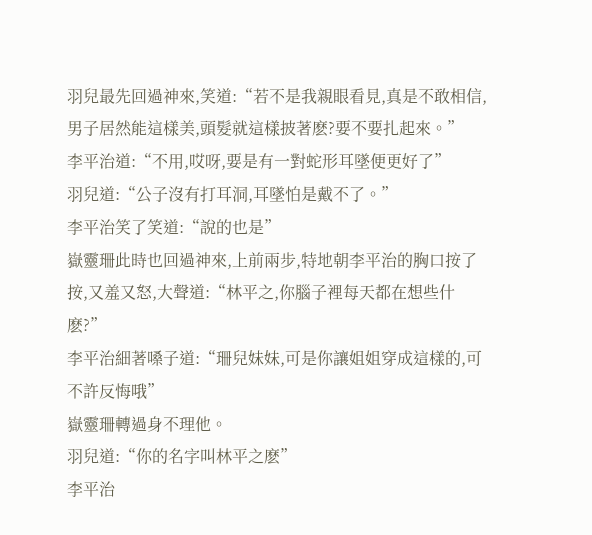羽兒最先回過神來,笑道:“若不是我親眼看見,真是不敢相信,男子居然能這樣美,頭髮就這樣披著麽?要不要扎起來。”
李平治道:“不用,哎呀,要是有一對蛇形耳墜便更好了”
羽兒道:“公子沒有打耳洞,耳墜怕是戴不了。”
李平治笑了笑道:“說的也是”
嶽靈珊此時也回過神來,上前兩步,特地朝李平治的胸口按了按,又羞又怒,大聲道:“林平之,你腦子裡每天都在想些什麽?”
李平治細著嗓子道:“珊兒妹妹,可是你讓姐姐穿成這樣的,可不許反悔哦”
嶽靈珊轉過身不理他。
羽兒道:“你的名字叫林平之麽”
李平治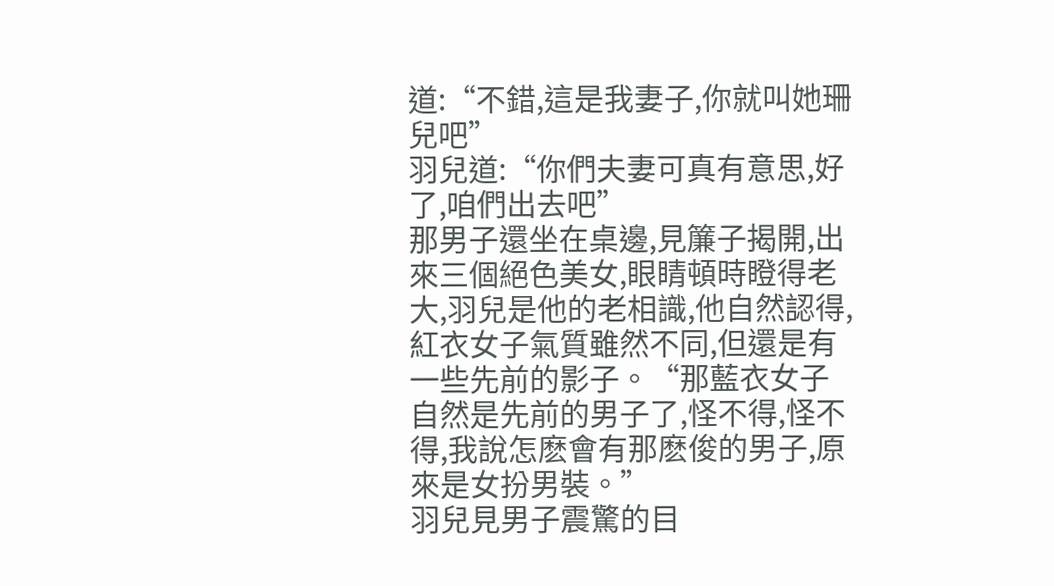道:“不錯,這是我妻子,你就叫她珊兒吧”
羽兒道:“你們夫妻可真有意思,好了,咱們出去吧”
那男子還坐在桌邊,見簾子揭開,出來三個絕色美女,眼睛頓時瞪得老大,羽兒是他的老相識,他自然認得,紅衣女子氣質雖然不同,但還是有一些先前的影子。“那藍衣女子自然是先前的男子了,怪不得,怪不得,我說怎麽會有那麽俊的男子,原來是女扮男裝。”
羽兒見男子震驚的目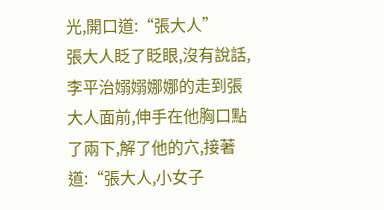光,開口道:“張大人”
張大人眨了眨眼,沒有說話,李平治嫋嫋娜娜的走到張大人面前,伸手在他胸口點了兩下,解了他的穴,接著道:“張大人,小女子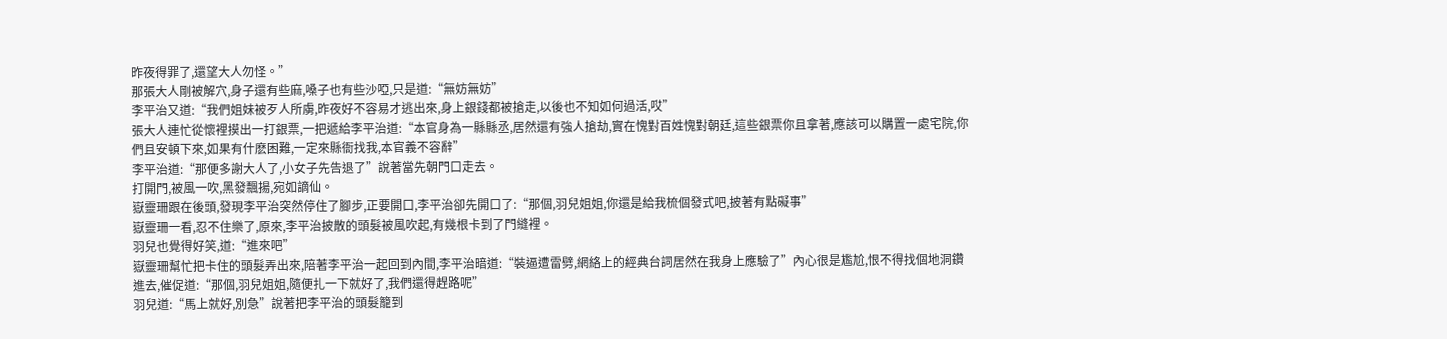昨夜得罪了,還望大人勿怪。”
那張大人剛被解穴,身子還有些麻,嗓子也有些沙啞,只是道:“無妨無妨”
李平治又道:“我們姐妹被歹人所虜,昨夜好不容易才逃出來,身上銀錢都被搶走,以後也不知如何過活,哎”
張大人連忙從懷裡摸出一打銀票,一把遞給李平治道:“本官身為一縣縣丞,居然還有強人搶劫,實在愧對百姓愧對朝廷,這些銀票你且拿著,應該可以購置一處宅院,你們且安頓下來,如果有什麽困難,一定來縣衙找我,本官義不容辭”
李平治道:“那便多謝大人了,小女子先告退了”說著當先朝門口走去。
打開門,被風一吹,黑發飄揚,宛如謫仙。
嶽靈珊跟在後頭,發現李平治突然停住了腳步,正要開口,李平治卻先開口了:“那個,羽兒姐姐,你還是給我梳個發式吧,披著有點礙事”
嶽靈珊一看,忍不住樂了,原來,李平治披散的頭髮被風吹起,有幾根卡到了門縫裡。
羽兒也覺得好笑,道:“進來吧”
嶽靈珊幫忙把卡住的頭髮弄出來,陪著李平治一起回到內間,李平治暗道:“裝逼遭雷劈,網絡上的經典台詞居然在我身上應驗了”內心很是尷尬,恨不得找個地洞鑽進去,催促道:“那個,羽兒姐姐,隨便扎一下就好了,我們還得趕路呢”
羽兒道:“馬上就好,別急”說著把李平治的頭髮籠到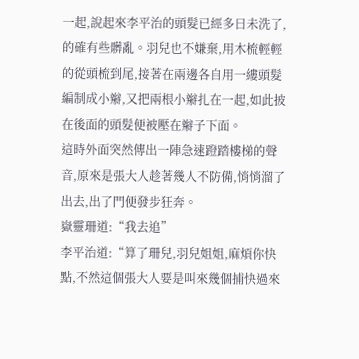一起,說起來李平治的頭髮已經多日未洗了,的確有些髒亂。羽兒也不嫌棄,用木梳輕輕的從頭梳到尾,接著在兩邊各自用一縷頭髮編制成小辮,又把兩根小辮扎在一起,如此披在後面的頭髮便被壓在辮子下面。
這時外面突然傳出一陣急速蹬踏樓梯的聲音,原來是張大人趁著幾人不防備,悄悄溜了出去,出了門便發步狂奔。
嶽靈珊道:“我去追”
李平治道:“算了珊兒,羽兒姐姐,麻煩你快點,不然這個張大人要是叫來幾個捕快過來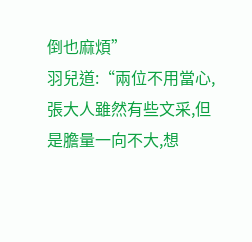倒也麻煩”
羽兒道:“兩位不用當心,
張大人雖然有些文采,但是膽量一向不大,想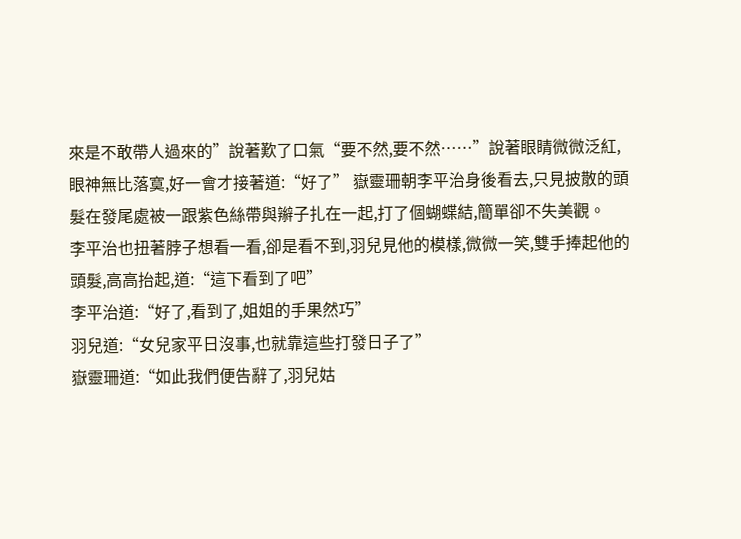來是不敢帶人過來的”說著歎了口氣“要不然,要不然……”說著眼睛微微泛紅,眼神無比落寞,好一會才接著道:“好了” 嶽靈珊朝李平治身後看去,只見披散的頭髮在發尾處被一跟紫色絲帶與辮子扎在一起,打了個蝴蝶結,簡單卻不失美觀。
李平治也扭著脖子想看一看,卻是看不到,羽兒見他的模樣,微微一笑,雙手捧起他的頭髮,高高抬起,道:“這下看到了吧”
李平治道:“好了,看到了,姐姐的手果然巧”
羽兒道:“女兒家平日沒事,也就靠這些打發日子了”
嶽靈珊道:“如此我們便告辭了,羽兒姑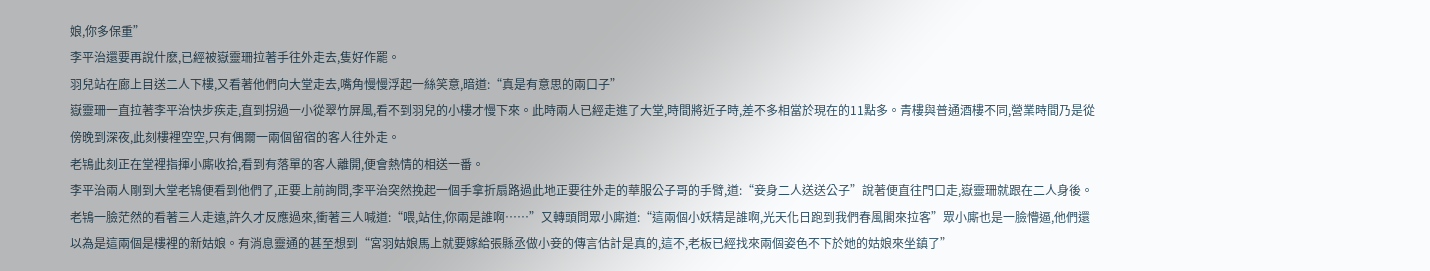娘,你多保重”
李平治還要再說什麽,已經被嶽靈珊拉著手往外走去,隻好作罷。
羽兒站在廊上目送二人下樓,又看著他們向大堂走去,嘴角慢慢浮起一絲笑意,暗道:“真是有意思的兩口子”
嶽靈珊一直拉著李平治快步疾走,直到拐過一小從翠竹屏風,看不到羽兒的小樓才慢下來。此時兩人已經走進了大堂,時間將近子時,差不多相當於現在的11點多。青樓與普通酒樓不同,營業時間乃是從傍晚到深夜,此刻樓裡空空,只有偶爾一兩個留宿的客人往外走。
老鴇此刻正在堂裡指揮小廝收拾,看到有落單的客人離開,便會熱情的相送一番。
李平治兩人剛到大堂老鴇便看到他們了,正要上前詢問,李平治突然挽起一個手拿折扇路過此地正要往外走的華服公子哥的手臂,道:“妾身二人送送公子”說著便直往門口走,嶽靈珊就跟在二人身後。
老鴇一臉茫然的看著三人走遠,許久才反應過來,衝著三人喊道:“喂,站住,你兩是誰啊……”又轉頭問眾小廝道:“這兩個小妖精是誰啊,光天化日跑到我們春風閣來拉客”眾小廝也是一臉懵逼,他們還以為是這兩個是樓裡的新姑娘。有消息靈通的甚至想到“宮羽姑娘馬上就要嫁給張縣丞做小妾的傳言估計是真的,這不,老板已經找來兩個姿色不下於她的姑娘來坐鎮了”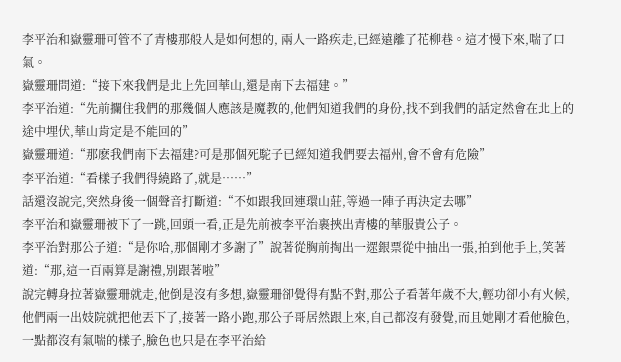李平治和嶽靈珊可管不了青樓那般人是如何想的, 兩人一路疾走,已經遠離了花柳巷。這才慢下來,喘了口氣。
嶽靈珊問道:“接下來我們是北上先回華山,還是南下去福建。”
李平治道:“先前攔住我們的那幾個人應該是魔教的,他們知道我們的身份,找不到我們的話定然會在北上的途中埋伏,華山肯定是不能回的”
嶽靈珊道:“那麽我們南下去福建?可是那個死駝子已經知道我們要去福州,會不會有危險”
李平治道:“看樣子我們得繞路了,就是……”
話還沒說完,突然身後一個聲音打斷道:“不如跟我回連環山莊,等過一陣子再決定去哪”
李平治和嶽靈珊被下了一跳,回頭一看,正是先前被李平治裹挾出青樓的華服貴公子。
李平治對那公子道:“是你哈,那個剛才多謝了”說著從胸前掏出一遝銀票從中抽出一張,拍到他手上,笑著道:“那,這一百兩算是謝禮,別跟著啦”
說完轉身拉著嶽靈珊就走,他倒是沒有多想,嶽靈珊卻覺得有點不對,那公子看著年歲不大,輕功卻小有火候,他們兩一出妓院就把他丟下了,接著一路小跑,那公子哥居然跟上來,自己都沒有發覺,而且她剛才看他臉色,一點都沒有氣喘的樣子,臉色也只是在李平治給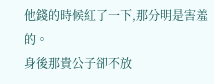他錢的時候紅了一下,那分明是害羞的。
身後那貴公子卻不放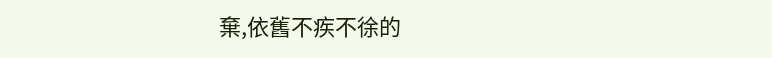棄,依舊不疾不徐的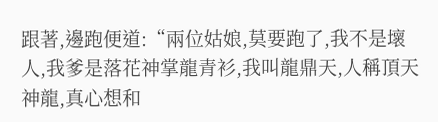跟著,邊跑便道:“兩位姑娘,莫要跑了,我不是壞人,我爹是落花神掌龍青衫,我叫龍鼎天,人稱頂天神龍,真心想和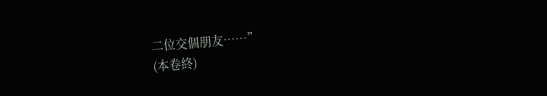二位交個朋友……”
(本卷終)